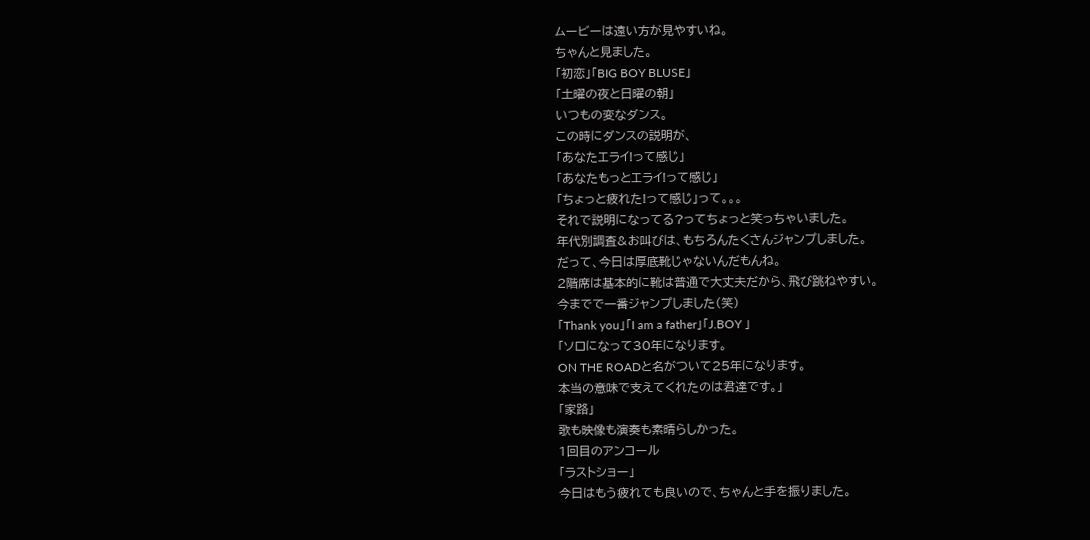ムービーは遠い方が見やすいね。
ちゃんと見ました。
「初恋」「BIG BOY BLUSE」
「土曜の夜と日曜の朝」
いつもの変なダンス。
この時にダンスの説明が、
「あなたエライ!って感じ」
「あなたもっとエライ!って感じ」
「ちょっと疲れた!って感じ」って。。。
それで説明になってる?ってちょっと笑っちゃいました。
年代別調査&お叫びは、もちろんたくさんジャンプしました。
だって、今日は厚底靴じゃないんだもんね。
2階席は基本的に靴は普通で大丈夫だから、飛び跳ねやすい。
今までで一番ジャンプしました(笑)
「Thank you」「I am a father」「J.BOY 」
「ソロになって30年になります。
ON THE ROADと名がついて25年になります。
本当の意味で支えてくれたのは君達です。」
「家路」
歌も映像も演奏も素晴らしかった。
1回目のアンコール
「ラストショー」
今日はもう疲れても良いので、ちゃんと手を振りました。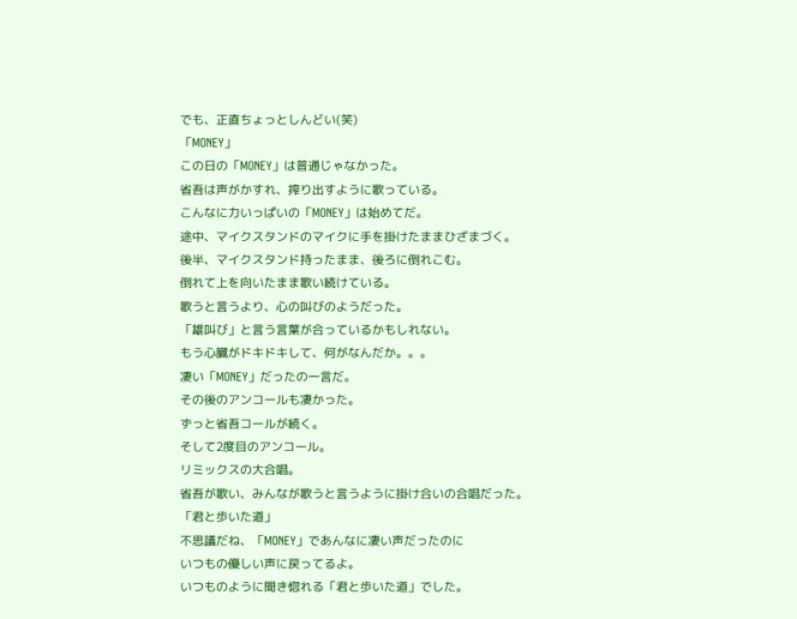でも、正直ちょっとしんどい(笑)
「MONEY」
この日の「MONEY」は普通じゃなかった。
省吾は声がかすれ、搾り出すように歌っている。
こんなに力いっぱいの「MONEY」は始めてだ。
途中、マイクスタンドのマイクに手を掛けたままひざまづく。
後半、マイクスタンド持ったまま、後ろに倒れこむ。
倒れて上を向いたまま歌い続けている。
歌うと言うより、心の叫びのようだった。
「雄叫び」と言う言葉が合っているかもしれない。
もう心臓がドキドキして、何がなんだか。。。
凄い「MONEY」だったの一言だ。
その後のアンコールも凄かった。
ずっと省吾コールが続く。
そして2度目のアンコール。
リミックスの大合唱。
省吾が歌い、みんなが歌うと言うように掛け合いの合唱だった。
「君と歩いた道」
不思議だね、「MONEY」であんなに凄い声だったのに
いつもの優しい声に戻ってるよ。
いつものように聞き惚れる「君と歩いた道」でした。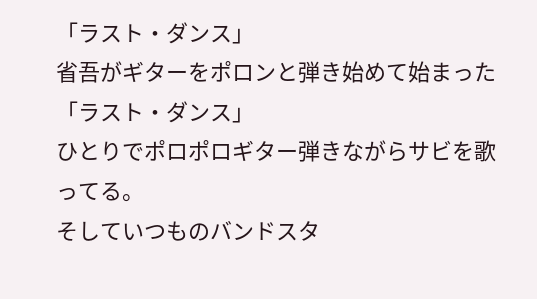「ラスト・ダンス」
省吾がギターをポロンと弾き始めて始まった「ラスト・ダンス」
ひとりでポロポロギター弾きながらサビを歌ってる。
そしていつものバンドスタ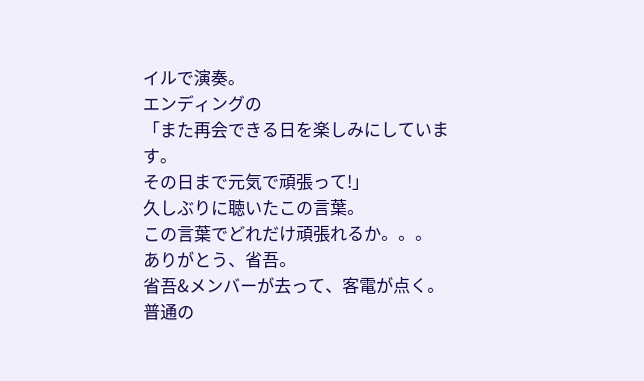イルで演奏。
エンディングの
「また再会できる日を楽しみにしています。
その日まで元気で頑張って!」
久しぶりに聴いたこの言葉。
この言葉でどれだけ頑張れるか。。。
ありがとう、省吾。
省吾&メンバーが去って、客電が点く。
普通の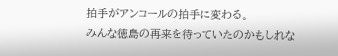拍手がアンコールの拍手に変わる。
みんな徳島の再来を待っていたのかもしれな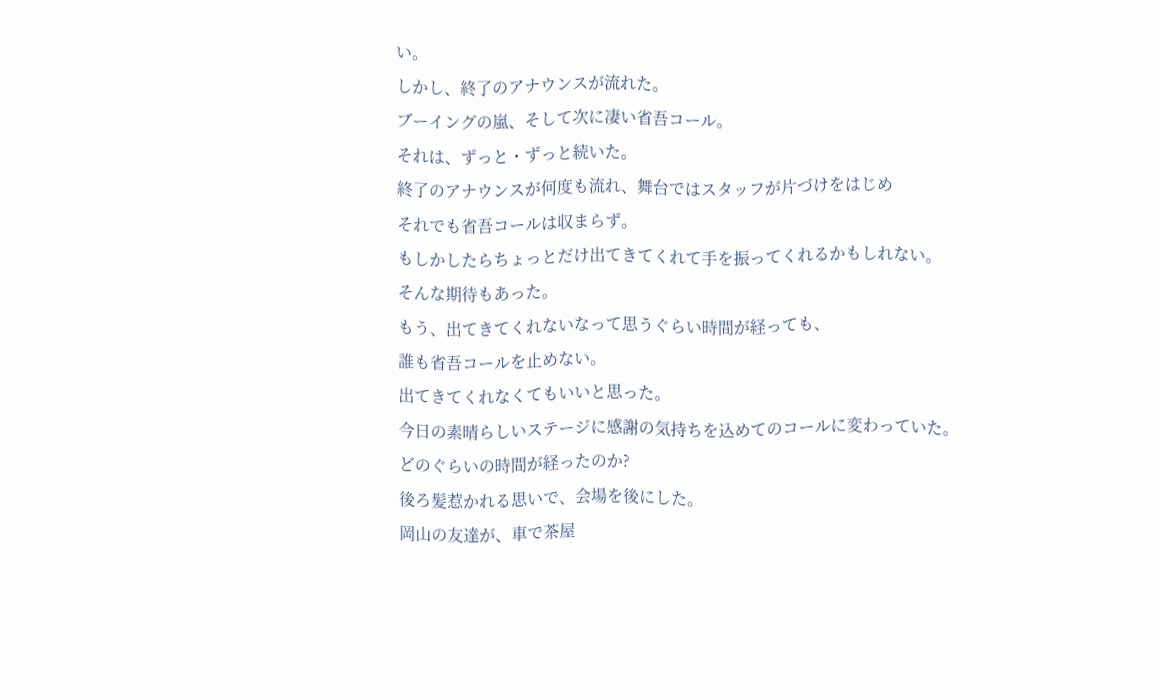い。
しかし、終了のアナウンスが流れた。
ブーイングの嵐、そして次に凄い省吾コール。
それは、ずっと・ずっと続いた。
終了のアナウンスが何度も流れ、舞台ではスタッフが片づけをはじめ
それでも省吾コールは収まらず。
もしかしたらちょっとだけ出てきてくれて手を振ってくれるかもしれない。
そんな期待もあった。
もう、出てきてくれないなって思うぐらい時間が経っても、
誰も省吾コールを止めない。
出てきてくれなくてもいいと思った。
今日の素晴らしいステージに感謝の気持ちを込めてのコールに変わっていた。
どのぐらいの時間が経ったのか?
後ろ髪惹かれる思いで、会場を後にした。
岡山の友達が、車で茶屋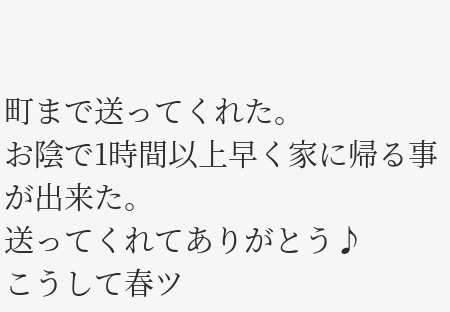町まで送ってくれた。
お陰で1時間以上早く家に帰る事が出来た。
送ってくれてありがとう♪
こうして春ツ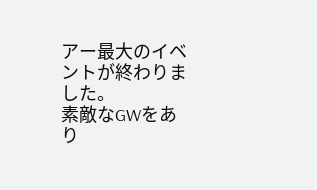アー最大のイベントが終わりました。
素敵なGWをあり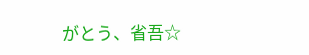がとう、省吾☆